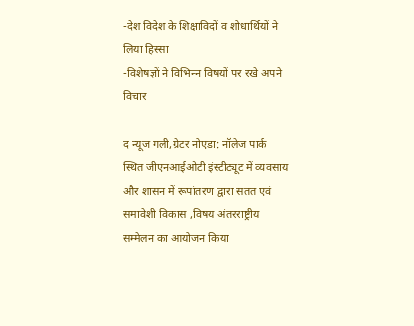-देश विदेश के शिक्षाविदों व शोधार्थियों ने लिया हिस्‍सा
-विशेषज्ञों ने विभिन्‍न विषयों पर रखे अपने विचार

द न्‍यूज गली,ग्रेटर नोएडा: नॉलेज पार्क स्थित जीएनआईओटी इंस्टीट्यूट में व्यवसाय और शासन में रूपांतरण द्वारा सतत एवं समावेशी विकास ,विषय अंतरराष्ट्रीय सम्मेलन का आयोजन किया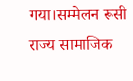गया।सम्मेलन रूसी राज्य सामाजिक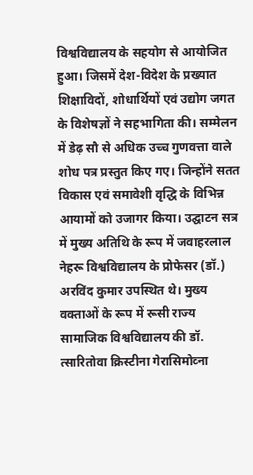विश्वविद्यालय के सहयोग से आयोजित हुआ। जिसमें देश-विदेश के प्रख्यात शिक्षाविदों, शोधार्थियों एवं उद्योग जगत के विशेषज्ञों ने सहभागिता की। सम्‍मेलन में डेढ़ सौ से अधिक उच्च गुणवत्ता वाले शोध पत्र प्रस्तुत किए गए। जिन्होंने सतत विकास एवं समावेशी वृद्धि के विभिन्न आयामों को उजागर किया। उद्घाटन सत्र में मुख्य अतिथि के रूप में जवाहरलाल नेहरू विश्वविद्यालय के प्रोफेसर (डॉ.) अरविंद कुमार उपस्थित थे। मुख्य वक्ताओं के रूप में रूसी राज्य सामाजिक विश्वविद्यालय की डॉ. त्सारितोवा क्रिस्टीना गेरासिमोव्ना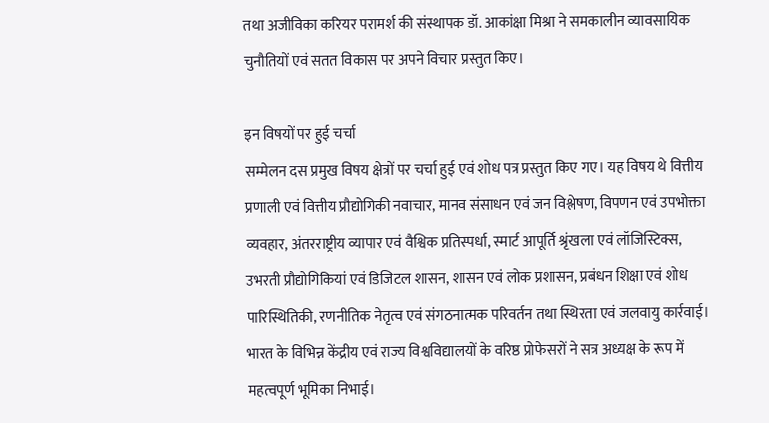तथा अजीविका करियर परामर्श की संस्थापक डॉ. आकांक्षा मिश्रा ने समकालीन व्यावसायिक चुनौतियों एवं सतत विकास पर अपने विचार प्रस्तुत किए।

इन विषयों पर हुई चर्चा
सम्मेलन दस प्रमुख विषय क्षेत्रों पर चर्चा हुई एवं शोध पत्र प्रस्तुत किए गए। यह विषय थे वित्तीय प्रणाली एवं वित्तीय प्रौद्योगिकी नवाचार, मानव संसाधन एवं जन विश्लेषण, विपणन एवं उपभोक्ता व्यवहार, अंतरराष्ट्रीय व्यापार एवं वैश्विक प्रतिस्पर्धा, स्मार्ट आपूर्ति श्रृंखला एवं लॉजिस्टिक्स, उभरती प्रौद्योगिकियां एवं डिजिटल शासन, शासन एवं लोक प्रशासन, प्रबंधन शिक्षा एवं शोध पारिस्थितिकी, रणनीतिक नेतृत्व एवं संगठनात्मक परिवर्तन तथा स्थिरता एवं जलवायु कार्रवाई। भारत के विभिन्न केंद्रीय एवं राज्य विश्वविद्यालयों के वरिष्ठ प्रोफेसरों ने सत्र अध्यक्ष के रूप में महत्वपूर्ण भूमिका निभाई।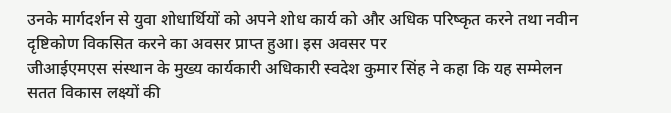उनके मार्गदर्शन से युवा शोधार्थियों को अपने शोध कार्य को और अधिक परिष्कृत करने तथा नवीन दृष्टिकोण विकसित करने का अवसर प्राप्त हुआ। इस अवसर पर
जीआईएमएस संस्थान के मुख्य कार्यकारी अधिकारी स्वदेश कुमार सिंह ने कहा कि यह सम्मेलन सतत विकास लक्ष्यों की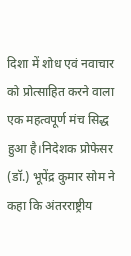दिशा में शोध एवं नवाचार को प्रोत्साहित करने वाला एक महत्वपूर्ण मंच सिद्ध हुआ है।निदेशक प्रोफेसर (डॉ.) भूपेंद्र कुमार सोम ने कहा कि अंतरराष्ट्रीय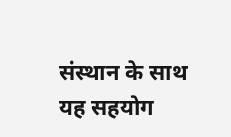संस्थान के साथ यह सहयोग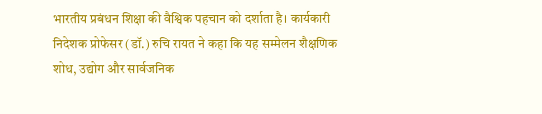भारतीय प्रबंधन शिक्षा की वैश्विक पहचान को दर्शाता है। कार्यकारी निदेशक प्रोफेसर (डॉ.) रुचि रायत ने कहा कि यह सम्मेलन शैक्षणिक शोध, उद्योग और सार्वजनिक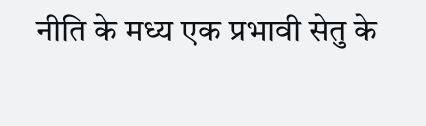नीति के मध्य एक प्रभावी सेतु के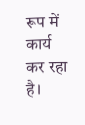रूप में कार्य कर रहा है।